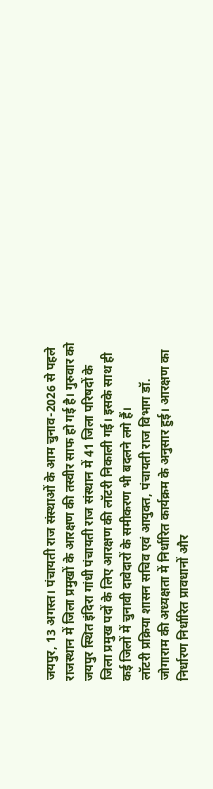जयपुर, 13 अगस्त। पंचायती राज संस्थाओं के आम चुनाव-2026 से पहले राजस्थान में जिला प्रमुखों के आरक्षण की तस्वीर साफ हो गई है। गुरुवार को जयपुर स्थित इंदिरा गांधी पंचायती राज संस्थान में 41 जिला परिषदों के जिला प्रमुख पदों के लिए आरक्षण की लॉटरी निकाली गई। इसके साथ ही कई जिलों में चुनावी दावेदारों के समीकरण भी बदलने लगे हैं।
लॉटरी प्रक्रिया शासन सचिव एवं आयुक्त, पंचायती राज विभाग डॉ. जोगाराम की अध्यक्षता में निर्धारित कार्यक्रम के अनुसार हुई। आरक्षण का निर्धारण निर्धारित प्रावधानों और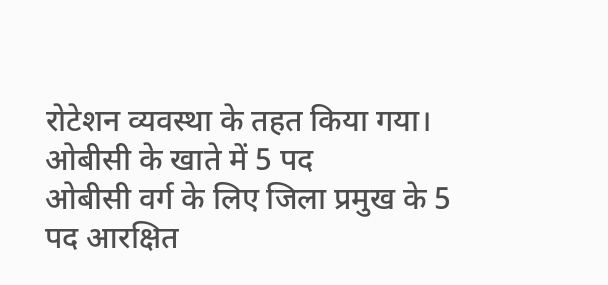रोटेशन व्यवस्था के तहत किया गया।
ओबीसी के खाते में 5 पद
ओबीसी वर्ग के लिए जिला प्रमुख के 5 पद आरक्षित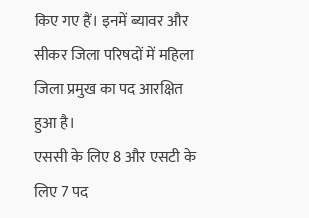किए गए हैं। इनमें ब्यावर और सीकर जिला परिषदों में महिला जिला प्रमुख का पद आरक्षित हुआ है।
एससी के लिए 8 और एसटी के लिए 7 पद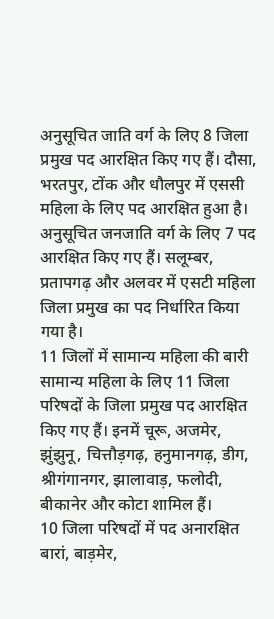अनुसूचित जाति वर्ग के लिए 8 जिला प्रमुख पद आरक्षित किए गए हैं। दौसा, भरतपुर, टोंक और धौलपुर में एससी महिला के लिए पद आरक्षित हुआ है।
अनुसूचित जनजाति वर्ग के लिए 7 पद आरक्षित किए गए हैं। सलूम्बर, प्रतापगढ़ और अलवर में एसटी महिला जिला प्रमुख का पद निर्धारित किया गया है।
11 जिलों में सामान्य महिला की बारी
सामान्य महिला के लिए 11 जिला परिषदों के जिला प्रमुख पद आरक्षित किए गए हैं। इनमें चूरू, अजमेर, झुंझुनू, चित्तौड़गढ़, हनुमानगढ़, डीग, श्रीगंगानगर, झालावाड़, फलोदी, बीकानेर और कोटा शामिल हैं।
10 जिला परिषदों में पद अनारक्षित
बारां, बाड़मेर,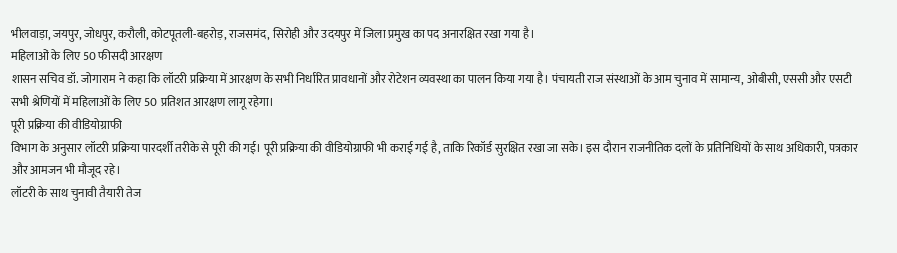भीलवाड़ा, जयपुर, जोधपुर, करौली, कोटपूतली-बहरोड़, राजसमंद, सिरोही और उदयपुर में जिला प्रमुख का पद अनारक्षित रखा गया है।
महिलाओं के लिए 50 फीसदी आरक्षण
शासन सचिव डॉ. जोगाराम ने कहा कि लॉटरी प्रक्रिया में आरक्षण के सभी निर्धारित प्रावधानों और रोटेशन व्यवस्था का पालन किया गया है। पंचायती राज संस्थाओं के आम चुनाव में सामान्य, ओबीसी, एससी और एसटी सभी श्रेणियों में महिलाओं के लिए 50 प्रतिशत आरक्षण लागू रहेगा।
पूरी प्रक्रिया की वीडियोग्राफी
विभाग के अनुसार लॉटरी प्रक्रिया पारदर्शी तरीके से पूरी की गई। पूरी प्रक्रिया की वीडियोग्राफी भी कराई गई है, ताकि रिकॉर्ड सुरक्षित रखा जा सके। इस दौरान राजनीतिक दलों के प्रतिनिधियों के साथ अधिकारी, पत्रकार और आमजन भी मौजूद रहे।
लॉटरी के साथ चुनावी तैयारी तेज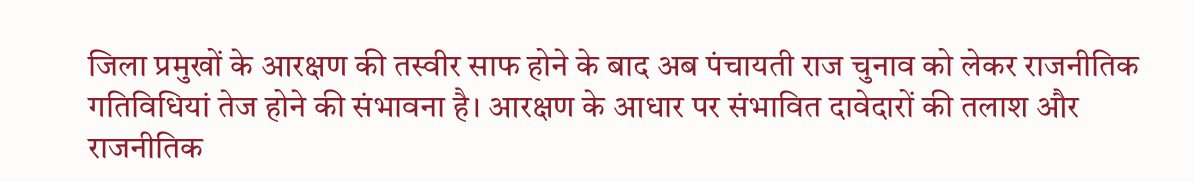जिला प्रमुखों के आरक्षण की तस्वीर साफ होने के बाद अब पंचायती राज चुनाव को लेकर राजनीतिक गतिविधियां तेज होने की संभावना है। आरक्षण के आधार पर संभावित दावेदारों की तलाश और राजनीतिक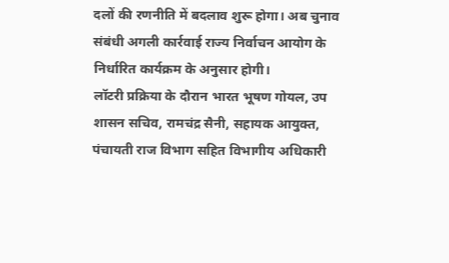दलों की रणनीति में बदलाव शुरू होगा। अब चुनाव संबंधी अगली कार्रवाई राज्य निर्वाचन आयोग के निर्धारित कार्यक्रम के अनुसार होगी।
लॉटरी प्रक्रिया के दौरान भारत भूषण गोयल, उप शासन सचिव, रामचंद्र सैनी, सहायक आयुक्त, पंचायती राज विभाग सहित विभागीय अधिकारी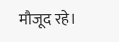मौजूद रहे।